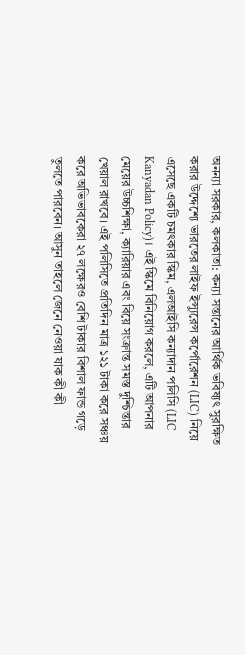অনন্যা সরকার, কলকাতা: কন্যা সন্তানের আর্থিক ভবিষ্যৎ সুরক্ষিত করার উদ্দেশ্যে ভারতের লাইফ ইন্স্যুরেন্স কর্পোরেশন (LIC) নিয়ে এসেছে একটি চমৎকার স্কিম, এলআইসি কন্যাদান পলিসি (LIC Kanyadan Policy)। এই স্কিমে বিনিয়োগ করলে, এটি আপনার মেয়ের উচ্চশিক্ষা, ক্যারিয়ার এবং বিয়ে সংক্রান্ত সমস্ত দুশ্চিন্তার খেয়াল রাখবে। এই পলিসিতে প্রতিদিন মাত্র ১২১ টাকা করে সঞ্চয় করে অভিভাবকেরা ২৭ লক্ষেরও বেশি টাকার বিশাল ফান্ড গড়ে তুলতে পারবেন। আসুন তাহলে জেনে নেওয়া যাক কী কী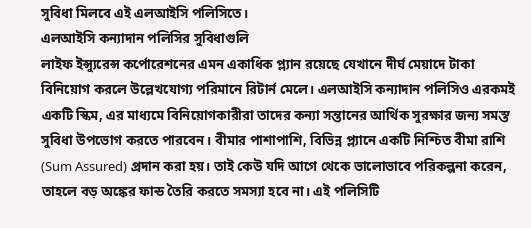সুবিধা মিলবে এই এলআইসি পলিসিতে।
এলআইসি কন্যাদান পলিসির সুবিধাগুলি
লাইফ ইন্স্যুরেন্স কর্পোরেশনের এমন একাধিক প্ল্যান রয়েছে যেখানে দীর্ঘ মেয়াদে টাকা বিনিয়োগ করলে উল্লেখযোগ্য পরিমানে রিটার্ন মেলে। এলআইসি কন্যাদান পলিসিও এরকমই একটি স্কিম, এর মাধ্যমে বিনিয়োগকারীরা তাদের কন্যা সন্তানের আর্থিক সুরক্ষার জন্য সমস্ত সুবিধা উপভোগ করতে পারবেন। বীমার পাশাপাশি, বিভিন্ন প্ল্যানে একটি নিশ্চিত বীমা রাশি (Sum Assured) প্রদান করা হয়। তাই কেউ যদি আগে থেকে ভালোভাবে পরিকল্পনা করেন, তাহলে বড় অঙ্কের ফান্ড তৈরি করতে সমস্যা হবে না। এই পলিসিটি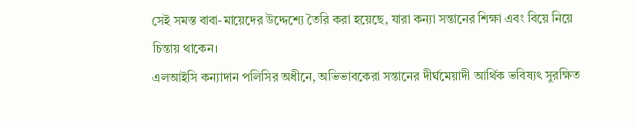সেই সমস্ত বাবা-মায়েদের উদ্দেশ্যে তৈরি করা হয়েছে, যারা কন্যা সন্তানের শিক্ষা এবং বিয়ে নিয়ে চিন্তায় থাকেন।
এলআইসি কন্যাদান পলিসির অধীনে, অভিভাবকেরা সন্তানের দীর্ঘমেয়াদী আর্থিক ভবিষ্যৎ সুরক্ষিত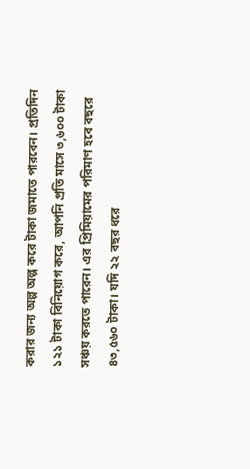করার জন্য অল্প অল্প করে টাকা জমাতে পারবেন। প্রতিদিন ১২১ টাকা বিনিয়োগ করে, আপনি প্রতি মাসে ৩,৬০০ টাকা সঞ্চয় করতে পারেন। এর প্রিমিয়ামের পরিমাণ হবে বছরে ৪৩,৫৬০ টাকা। যদি ২২ বছর ধরে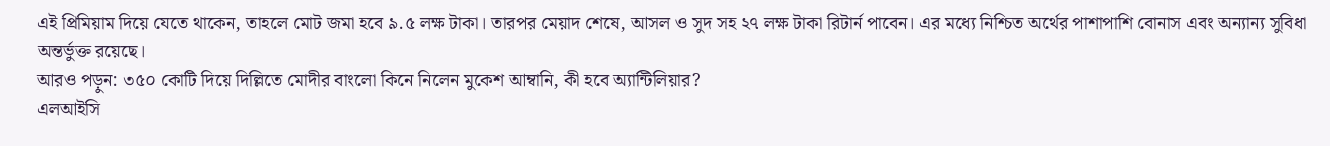এই প্রিমিয়াম দিয়ে যেতে থাকেন, তাহলে মোট জমা হবে ৯.৫ লক্ষ টাকা। তারপর মেয়াদ শেষে, আসল ও সুদ সহ ২৭ লক্ষ টাকা রিটার্ন পাবেন। এর মধ্যে নিশ্চিত অর্থের পাশাপাশি বোনাস এবং অন্যান্য সুবিধা অন্তর্ভুক্ত রয়েছে।
আরও পড়ুন: ৩৫০ কোটি দিয়ে দিল্লিতে মোদীর বাংলো কিনে নিলেন মুকেশ আম্বানি, কী হবে অ্যান্টিলিয়ার?
এলআইসি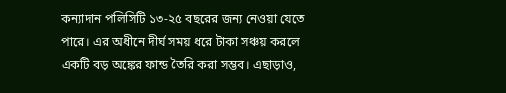কন্যাদান পলিসিটি ১৩-২৫ বছরের জন্য নেওয়া যেতে পারে। এর অধীনে দীর্ঘ সময় ধরে টাকা সঞ্চয় করলে একটি বড় অঙ্কের ফান্ড তৈরি করা সম্ভব। এছাড়াও,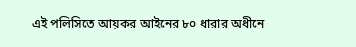এই পলিসিতে আয়কর আইনের ৮০ ধারার অধীনে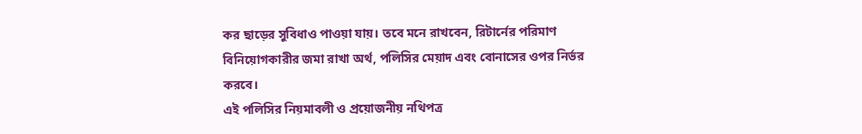কর ছাড়ের সুবিধাও পাওয়া যায়। তবে মনে রাখবেন, রিটার্নের পরিমাণ বিনিয়োগকারীর জমা রাখা অর্থ, পলিসির মেয়াদ এবং বোনাসের ওপর নির্ভর করবে।
এই পলিসির নিয়মাবলী ও প্রয়োজনীয় নথিপত্র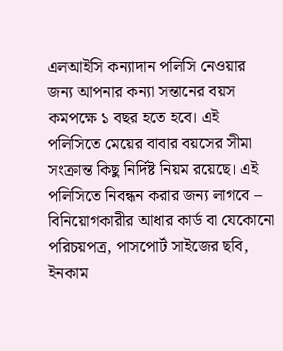এলআইসি কন্যাদান পলিসি নেওয়ার জন্য আপনার কন্যা সন্তানের বয়স কমপক্ষে ১ বছর হতে হবে। এই পলিসিতে মেয়ের বাবার বয়সের সীমা সংক্রান্ত কিছু নির্দিষ্ট নিয়ম রয়েছে। এই পলিসিতে নিবন্ধন করার জন্য লাগবে – বিনিয়োগকারীর আধার কার্ড বা যেকোনো পরিচয়পত্র, পাসপোর্ট সাইজের ছবি, ইনকাম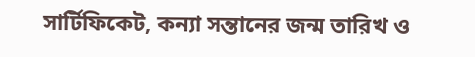সার্টিফিকেট, কন্যা সন্তানের জন্ম তারিখ ও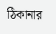ঠিকানার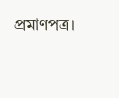প্রমাণপত্র।